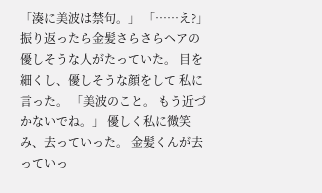「湊に美波は禁句。」 「……え?」 振り返ったら金髪さらさらヘアの 優しそうな人がたっていた。 目を細くし、優しそうな顔をして 私に言った。 「美波のこと。 もう近づかないでね。」 優しく私に微笑み、去っていった。 金髪くんが去っていっ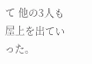て 他の3人も屋上を出ていった。